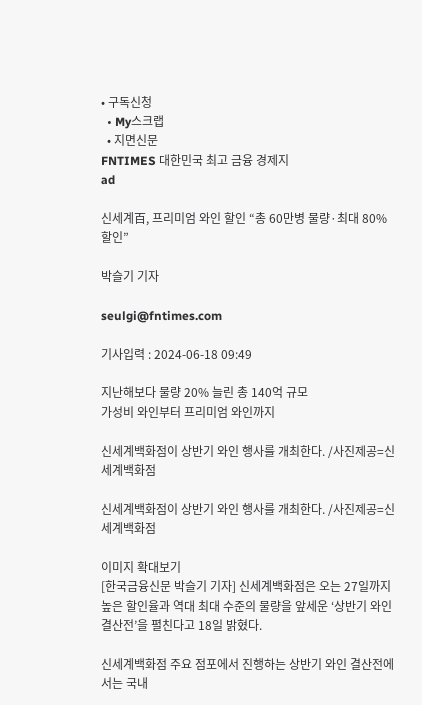• 구독신청
  • My스크랩
  • 지면신문
FNTIMES 대한민국 최고 금융 경제지
ad

신세계百, 프리미엄 와인 할인 “총 60만병 물량·최대 80% 할인”

박슬기 기자

seulgi@fntimes.com

기사입력 : 2024-06-18 09:49

지난해보다 물량 20% 늘린 총 140억 규모
가성비 와인부터 프리미엄 와인까지

신세계백화점이 상반기 와인 행사를 개최한다. /사진제공=신세계백화점

신세계백화점이 상반기 와인 행사를 개최한다. /사진제공=신세계백화점

이미지 확대보기
[한국금융신문 박슬기 기자] 신세계백화점은 오는 27일까지 높은 할인율과 역대 최대 수준의 물량을 앞세운 ‘상반기 와인 결산전’을 펼친다고 18일 밝혔다.

신세계백화점 주요 점포에서 진행하는 상반기 와인 결산전에서는 국내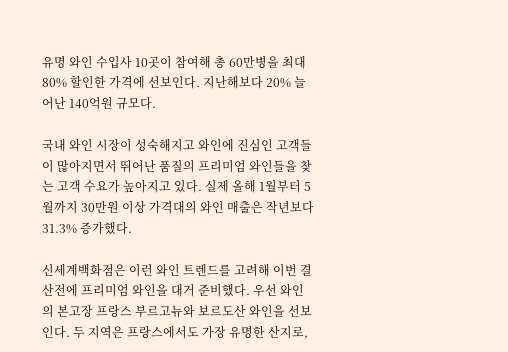유명 와인 수입사 10곳이 참여해 총 60만병을 최대 80% 할인한 가격에 선보인다. 지난해보다 20% 늘어난 140억원 규모다.

국내 와인 시장이 성숙해지고 와인에 진심인 고객들이 많아지면서 뛰어난 품질의 프리미엄 와인들을 찾는 고객 수요가 높아지고 있다. 실제 올해 1월부터 5월까지 30만원 이상 가격대의 와인 매출은 작년보다 31.3% 증가했다.

신세계백화점은 이런 와인 트렌드를 고려해 이번 결산전에 프리미엄 와인을 대거 준비했다. 우선 와인의 본고장 프랑스 부르고뉴와 보르도산 와인을 선보인다. 두 지역은 프랑스에서도 가장 유명한 산지로,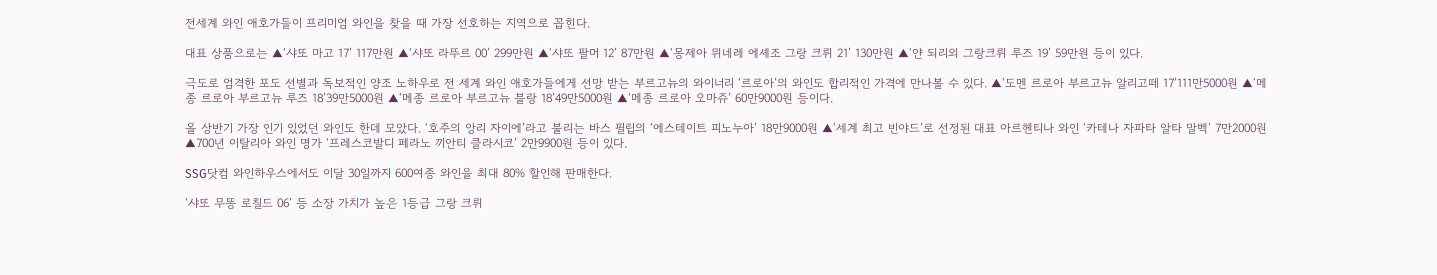전세계 와인 애호가들이 프리미엄 와인을 찾을 때 가장 선호하는 지역으로 꼽힌다.

대표 상품으로는 ▲‘샤또 마고 17’ 117만원 ▲‘샤또 라뚜르 00’ 299만원 ▲‘샤또 팔머 12’ 87만원 ▲‘몽제아 뮈네레 에셰조 그랑 크뤼 21’ 130만원 ▲‘얀 되리외 그랑크뤼 루즈 19’ 59만원 등이 있다.

극도로 엄격한 포도 선별과 독보적인 양조 노하우로 전 세계 와인 애호가들에게 선망 받는 부르고뉴의 와이너리 ‘르로아’의 와인도 합리적인 가격에 만나볼 수 있다. ▲‘도멘 르로아 부르고뉴 알리고떼 17’111만5000원 ▲‘메종 르로아 부르고뉴 루즈 18’39만5000원 ▲‘메종 르로아 부르고뉴 블랑 18’49만5000원 ▲‘메종 르로아 오마쥬’ 60만9000원 등이다.

올 상반기 가장 인기 있었던 와인도 한데 모았다. ‘호주의 앙리 자이에’라고 불리는 바스 필립의 ‘에스테이트 피노누아’ 18만9000원 ▲‘세계 최고 빈야드’로 선정된 대표 아르헨티나 와인 ‘카테나 자파타 알타 말벡’ 7만2000원 ▲700년 이탈리아 와인 명가 ‘프레스코발디 페라노 끼안티 클라시코’ 2만9900원 등이 있다.

SSG닷컴 와인하우스에서도 이달 30일까지 600여종 와인을 최대 80% 할인해 판매한다.

‘샤또 무똥 로칠드 06’ 등 소장 가치가 높은 1등급 그랑 크뤼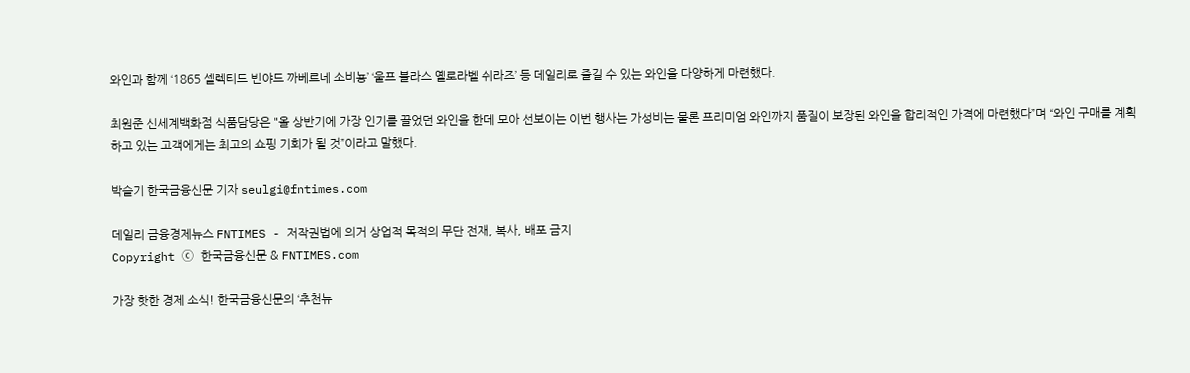와인과 함께 ‘1865 셀렉티드 빈야드 까베르네 소비뇽’ ‘울프 블라스 옐로라벨 쉬라즈’ 등 데일리로 즐길 수 있는 와인을 다양하게 마련했다.

최원준 신세계백화점 식품담당은 "올 상반기에 가장 인기를 끌었던 와인을 한데 모아 선보이는 이번 행사는 가성비는 물론 프리미엄 와인까지 품질이 보장된 와인을 합리적인 가격에 마련했다”며 “와인 구매를 계획하고 있는 고객에게는 최고의 쇼핑 기회가 될 것”이라고 말했다.

박슬기 한국금융신문 기자 seulgi@fntimes.com

데일리 금융경제뉴스 FNTIMES - 저작권법에 의거 상업적 목적의 무단 전재, 복사, 배포 금지
Copyright ⓒ 한국금융신문 & FNTIMES.com

가장 핫한 경제 소식! 한국금융신문의 ‘추천뉴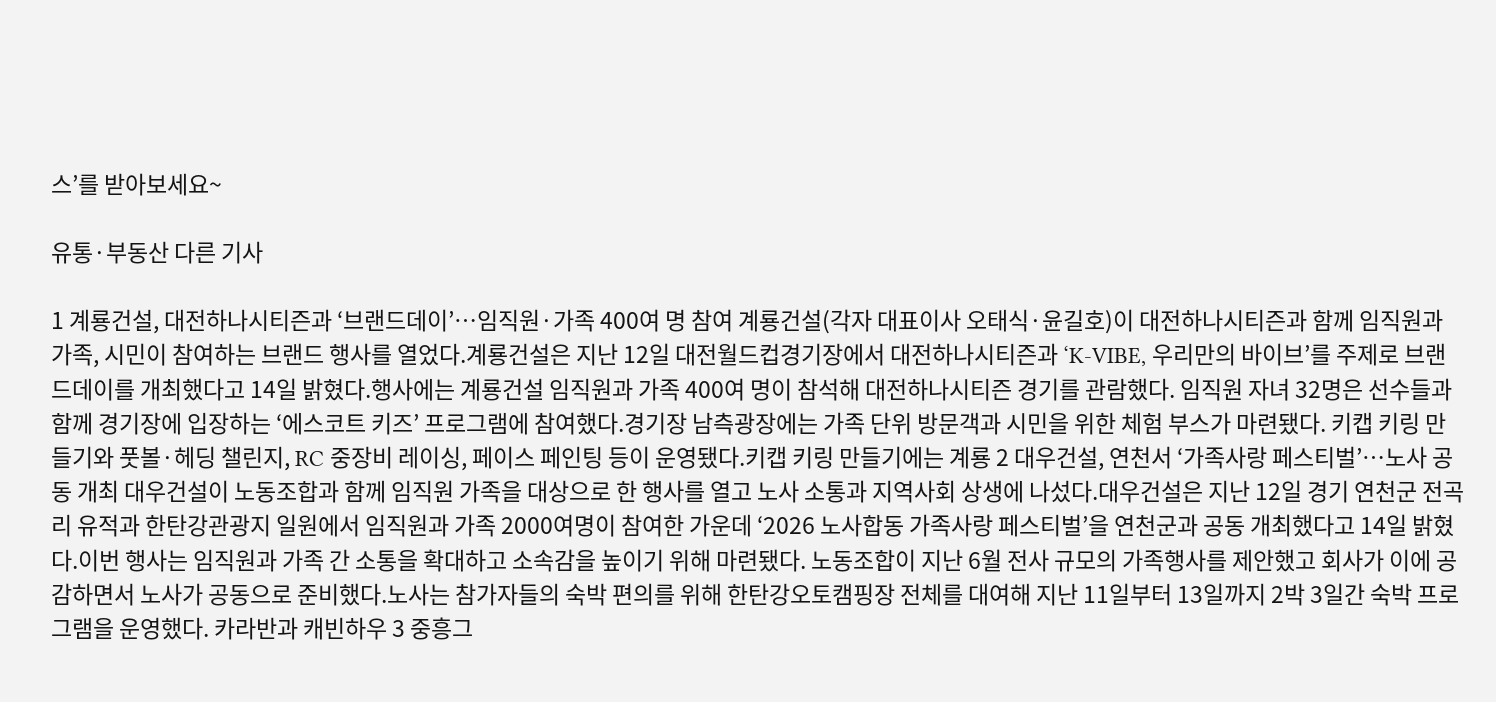스’를 받아보세요~

유통·부동산 다른 기사

1 계룡건설, 대전하나시티즌과 ‘브랜드데이’…임직원·가족 400여 명 참여 계룡건설(각자 대표이사 오태식·윤길호)이 대전하나시티즌과 함께 임직원과 가족, 시민이 참여하는 브랜드 행사를 열었다.계룡건설은 지난 12일 대전월드컵경기장에서 대전하나시티즌과 ‘K-VIBE, 우리만의 바이브’를 주제로 브랜드데이를 개최했다고 14일 밝혔다.행사에는 계룡건설 임직원과 가족 400여 명이 참석해 대전하나시티즌 경기를 관람했다. 임직원 자녀 32명은 선수들과 함께 경기장에 입장하는 ‘에스코트 키즈’ 프로그램에 참여했다.경기장 남측광장에는 가족 단위 방문객과 시민을 위한 체험 부스가 마련됐다. 키캡 키링 만들기와 풋볼·헤딩 챌린지, RC 중장비 레이싱, 페이스 페인팅 등이 운영됐다.키캡 키링 만들기에는 계룡 2 대우건설, 연천서 ‘가족사랑 페스티벌’…노사 공동 개최 대우건설이 노동조합과 함께 임직원 가족을 대상으로 한 행사를 열고 노사 소통과 지역사회 상생에 나섰다.대우건설은 지난 12일 경기 연천군 전곡리 유적과 한탄강관광지 일원에서 임직원과 가족 2000여명이 참여한 가운데 ‘2026 노사합동 가족사랑 페스티벌’을 연천군과 공동 개최했다고 14일 밝혔다.이번 행사는 임직원과 가족 간 소통을 확대하고 소속감을 높이기 위해 마련됐다. 노동조합이 지난 6월 전사 규모의 가족행사를 제안했고 회사가 이에 공감하면서 노사가 공동으로 준비했다.노사는 참가자들의 숙박 편의를 위해 한탄강오토캠핑장 전체를 대여해 지난 11일부터 13일까지 2박 3일간 숙박 프로그램을 운영했다. 카라반과 캐빈하우 3 중흥그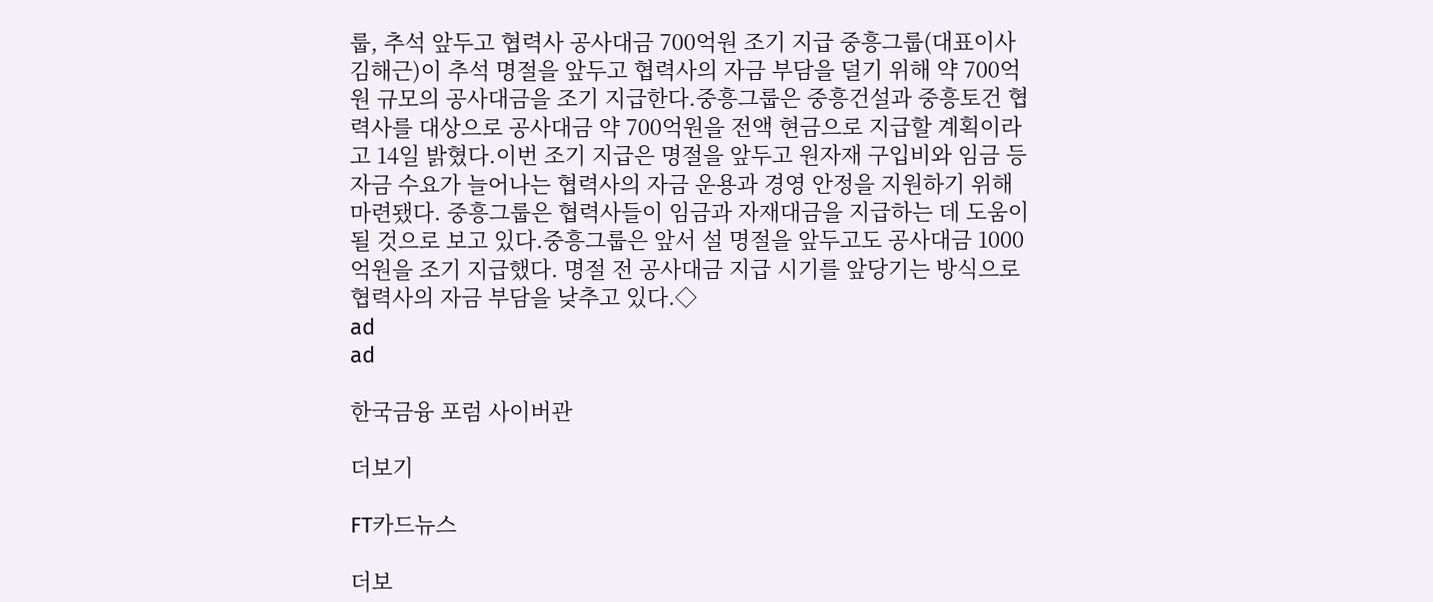룹, 추석 앞두고 협력사 공사대금 700억원 조기 지급 중흥그룹(대표이사 김해근)이 추석 명절을 앞두고 협력사의 자금 부담을 덜기 위해 약 700억원 규모의 공사대금을 조기 지급한다.중흥그룹은 중흥건설과 중흥토건 협력사를 대상으로 공사대금 약 700억원을 전액 현금으로 지급할 계획이라고 14일 밝혔다.이번 조기 지급은 명절을 앞두고 원자재 구입비와 임금 등 자금 수요가 늘어나는 협력사의 자금 운용과 경영 안정을 지원하기 위해 마련됐다. 중흥그룹은 협력사들이 임금과 자재대금을 지급하는 데 도움이 될 것으로 보고 있다.중흥그룹은 앞서 설 명절을 앞두고도 공사대금 1000억원을 조기 지급했다. 명절 전 공사대금 지급 시기를 앞당기는 방식으로 협력사의 자금 부담을 낮추고 있다.◇
ad
ad

한국금융 포럼 사이버관

더보기

FT카드뉴스

더보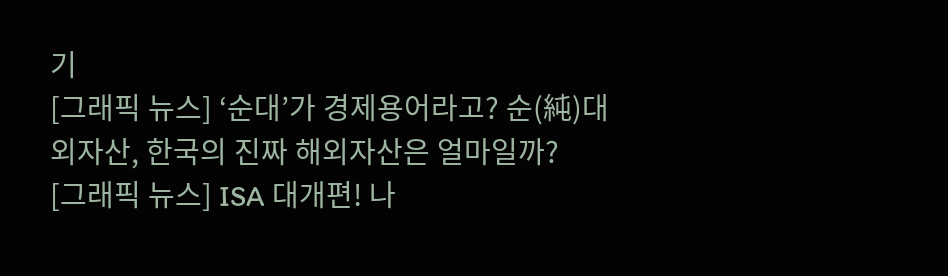기
[그래픽 뉴스] ‘순대’가 경제용어라고? 순(純)대외자산, 한국의 진짜 해외자산은 얼마일까?
[그래픽 뉴스] ISA 대개편! 나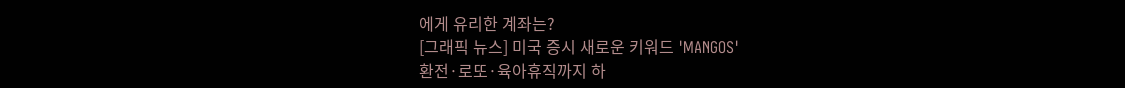에게 유리한 계좌는?
[그래픽 뉴스] 미국 증시 새로운 키워드 'MANGOS'
환전·로또·육아휴직까지 하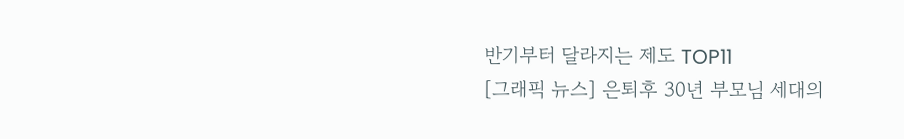반기부터 달라지는 제도 TOP11
[그래픽 뉴스] 은퇴후 30년 부모님 세대의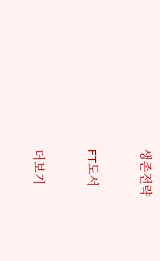생존전략

FT도서

더보기